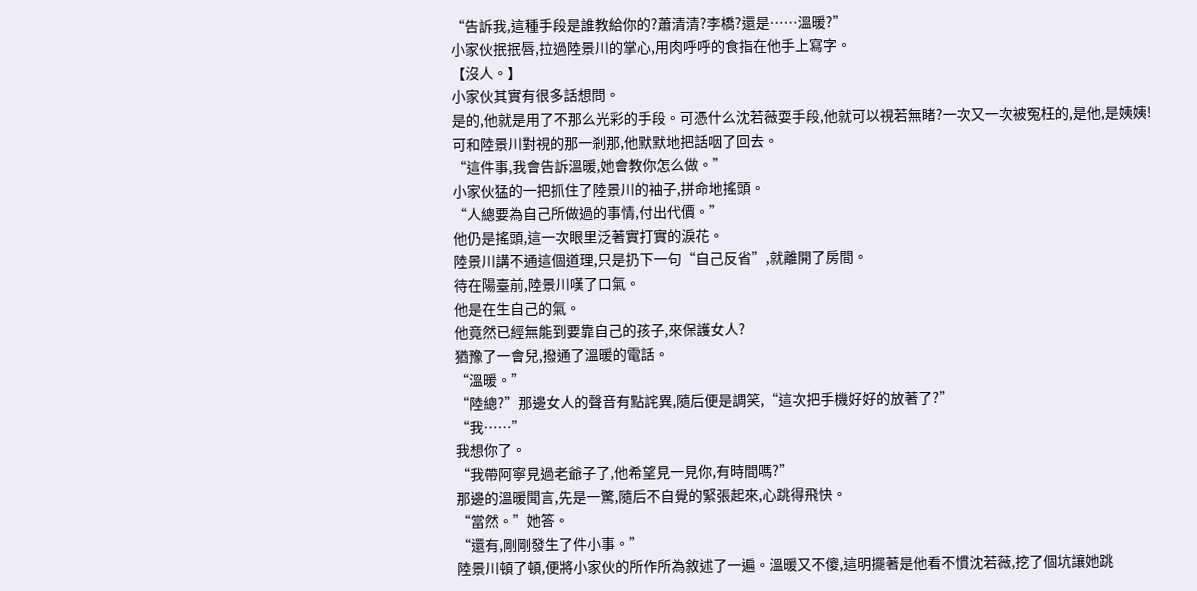“告訴我,這種手段是誰教給你的?蕭清清?李橋?還是……溫暖?”
小家伙抿抿唇,拉過陸景川的掌心,用肉呼呼的食指在他手上寫字。
【沒人。】
小家伙其實有很多話想問。
是的,他就是用了不那么光彩的手段。可憑什么沈若薇耍手段,他就可以視若無睹?一次又一次被冤枉的,是他,是姨姨!
可和陸景川對視的那一剎那,他默默地把話咽了回去。
“這件事,我會告訴溫暖,她會教你怎么做。”
小家伙猛的一把抓住了陸景川的袖子,拼命地搖頭。
“人總要為自己所做過的事情,付出代價。”
他仍是搖頭,這一次眼里泛著實打實的淚花。
陸景川講不通這個道理,只是扔下一句“自己反省”,就離開了房間。
待在陽臺前,陸景川嘆了口氣。
他是在生自己的氣。
他竟然已經無能到要靠自己的孩子,來保護女人?
猶豫了一會兒,撥通了溫暖的電話。
“溫暖。”
“陸總?”那邊女人的聲音有點詫異,隨后便是調笑,“這次把手機好好的放著了?”
“我……”
我想你了。
“我帶阿寧見過老爺子了,他希望見一見你,有時間嗎?”
那邊的溫暖聞言,先是一驚,隨后不自覺的緊張起來,心跳得飛快。
“當然。”她答。
“還有,剛剛發生了件小事。”
陸景川頓了頓,便將小家伙的所作所為敘述了一遍。溫暖又不傻,這明擺著是他看不慣沈若薇,挖了個坑讓她跳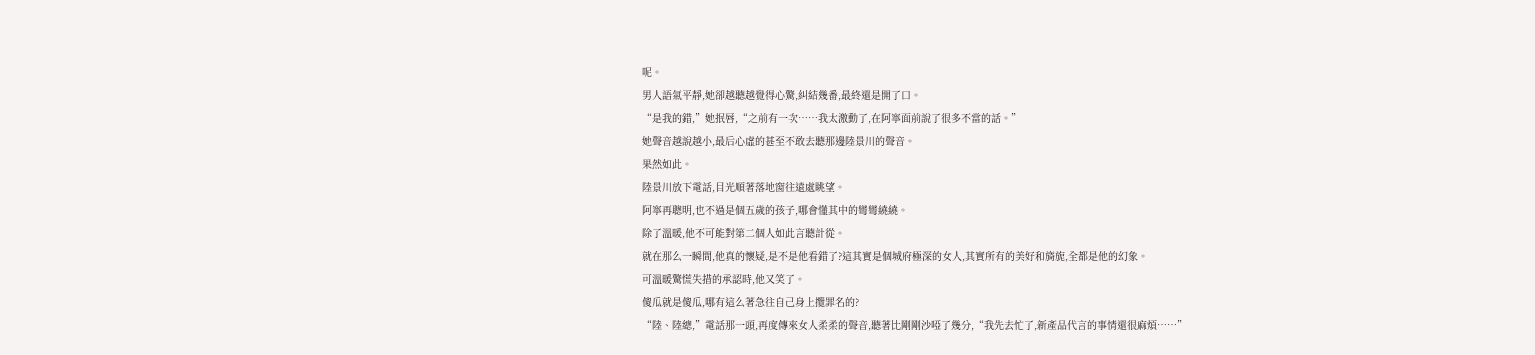呢。
男人語氣平靜,她卻越聽越覺得心驚,糾結幾番,最終還是開了口。
“是我的錯,”她抿唇,“之前有一次……我太激動了,在阿寧面前說了很多不當的話。”
她聲音越說越小,最后心虛的甚至不敢去聽那邊陸景川的聲音。
果然如此。
陸景川放下電話,目光順著落地窗往遠處眺望。
阿寧再聰明,也不過是個五歲的孩子,哪會懂其中的彎彎繞繞。
除了溫暖,他不可能對第二個人如此言聽計從。
就在那么一瞬間,他真的懷疑,是不是他看錯了?這其實是個城府極深的女人,其實所有的美好和旖旎,全都是他的幻象。
可溫暖驚慌失措的承認時,他又笑了。
傻瓜就是傻瓜,哪有這么著急往自己身上攬罪名的?
“陸、陸總,”電話那一頭,再度傳來女人柔柔的聲音,聽著比剛剛沙啞了幾分,“我先去忙了,新產品代言的事情還很麻煩……”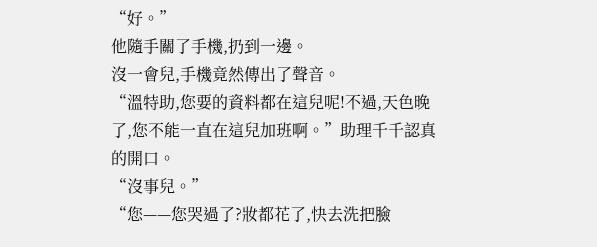“好。”
他隨手關了手機,扔到一邊。
沒一會兒,手機竟然傳出了聲音。
“溫特助,您要的資料都在這兒呢!不過,天色晚了,您不能一直在這兒加班啊。”助理千千認真的開口。
“沒事兒。”
“您——您哭過了?妝都花了,快去洗把臉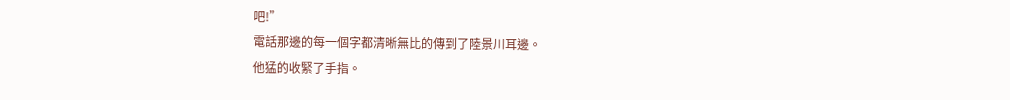吧!”
電話那邊的每一個字都清晰無比的傳到了陸景川耳邊。
他猛的收緊了手指。